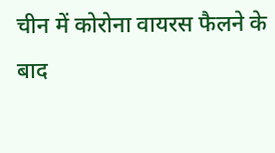चीन में कोरोना वायरस फैलने के बाद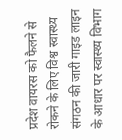प्रदेश वायरस को फैलने से रोकने के लिए विश्व स्वास्थ्य संगठन की जारी गाइड लाइन के आधार पर स्वास्थ्य विभाग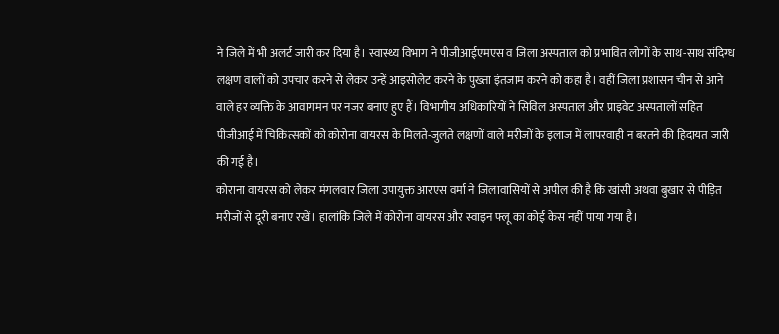ने जिले में भी अलर्ट जारी कर दिया है। स्वास्थ्य विभाग ने पीजीआईएमएस व जिला अस्पताल को प्रभावित लोगों के साथ-साथ संदिग्ध लक्षण वालों को उपचार करने से लेकर उन्हें आइसोलेट करने के पुख्ता इंतजाम करने को कहा है। वहीं जिला प्रशासन चीन से आने वाले हर व्यक्ति के आवागमन पर नजर बनाए हुए हैं। विभागीय अधिकारियों ने सिविल अस्पताल और प्राइवेट अस्पतालों सहित पीजीआई में चिकित्सकों को कोरोना वायरस के मिलते-जुलते लक्षणों वाले मरीजों के इलाज में लापरवाही न बरतने की हिदायत जारी की गई है।
कोराना वायरस को लेकर मंगलवार जिला उपायुक्त आरएस वर्मा ने जिलावासियों से अपील की है कि खांसी अथवा बुखार से पीड़ित मरीजों से दूरी बनाए रखें। हालांकि जिले में कोरोना वायरस और स्वाइन फ्लू का कोई केस नहीं पाया गया है।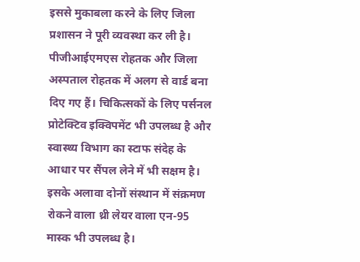इससे मुकाबला करने के लिए जिला प्रशासन ने पूरी व्यवस्था कर ली है। पीजीआईएमएस रोहतक और जिला अस्पताल रोहतक में अलग से वार्ड बना दिए गए हैं। चिकित्सकों के लिए पर्सनल प्रोटेक्टिव इक्विपमेंट भी उपलब्ध है और स्वास्थ्य विभाग का स्टाफ संदेह के आधार पर सैंपल लेने में भी सक्षम है। इसके अलावा दोनों संस्थान में संक्रमण रोकने वाला थ्री लेयर वाला एन-95 मास्क भी उपलब्ध है।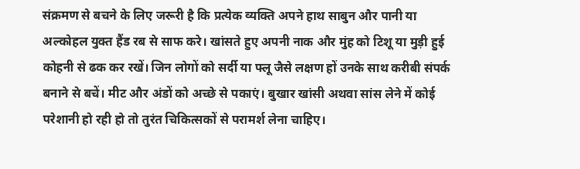संक्रमण से बचने के लिए जरूरी है कि प्रत्येक व्यक्ति अपने हाथ साबुन और पानी या अल्कोहल युक्त हैंड रब से साफ करे। खांसते हुए अपनी नाक और मुंह को टिशू या मुड़ी हुई कोहनी से ढक कर रखें। जिन लोगों को सर्दी या फ्लू जैसे लक्षण हों उनके साथ करीबी संपर्क बनाने से बचें। मीट और अंडों को अच्छे से पकाएं। बुखार खांसी अथवा सांस लेने में कोई परेशानी हो रही हो तो तुरंत चिकित्सकों से परामर्श लेना चाहिए।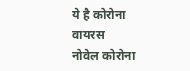ये है कोरोना वायरस
नोवेल कोरोना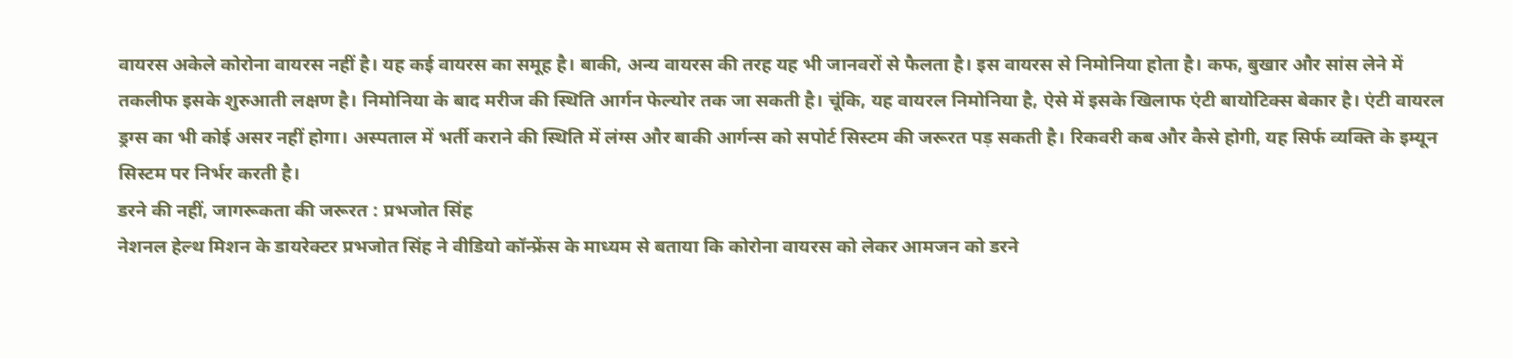वायरस अकेले कोरोना वायरस नहीं है। यह कई वायरस का समूह है। बाकी, अन्य वायरस की तरह यह भी जानवरों से फैलता है। इस वायरस से निमोनिया होता है। कफ, बुखार और सांस लेने में तकलीफ इसके शुरुआती लक्षण है। निमोनिया के बाद मरीज की स्थिति आर्गन फेल्योर तक जा सकती है। चूंकि, यह वायरल निमोनिया है, ऐसे में इसके खिलाफ एंटी बायोटिक्स बेकार है। एंटी वायरल ड्रग्स का भी कोई असर नहीं होगा। अस्पताल में भर्ती कराने की स्थिति में लंग्स और बाकी आर्गन्स को सपोर्ट सिस्टम की जरूरत पड़ सकती है। रिकवरी कब और कैसे होगी, यह सिर्फ व्यक्ति के इम्यून सिस्टम पर निर्भर करती है।
डरने की नहीं, जागरूकता की जरूरत : प्रभजोत सिंह
नेशनल हेल्थ मिशन के डायरेक्टर प्रभजोत सिंह ने वीडियो कॉन्फ्रेंस के माध्यम से बताया कि कोरोना वायरस को लेकर आमजन को डरने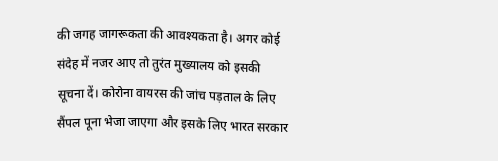की जगह जागरूकता की आवश्यकता है। अगर कोई संदेह में नजर आए तो तुरंत मुख्यालय को इसकी सूचना दें। कोरोना वायरस की जांच पड़ताल के लिए सैंपल पूना भेजा जाएगा और इसके लिए भारत सरकार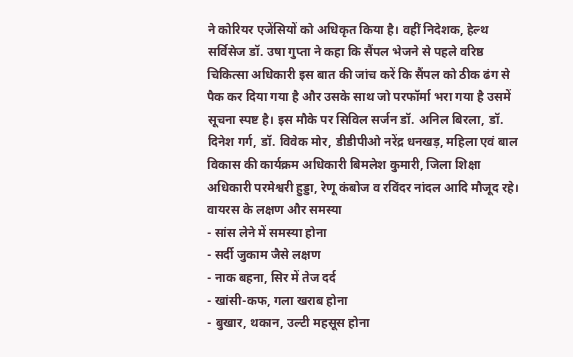ने कोरियर एजेंसियों को अधिकृत किया है। वहीं निदेशक, हेल्थ सर्विसेज डॉ. उषा गुप्ता ने कहा कि सैंपल भेजने से पहले वरिष्ठ चिकित्सा अधिकारी इस बात की जांच करें कि सैंपल को ठीक ढंग से पैक कर दिया गया है और उसके साथ जो परफॉर्मा भरा गया है उसमें सूचना स्पष्ट है। इस मौके पर सिविल सर्जन डॉ. अनिल बिरला, डॉ. दिनेश गर्ग, डॉ. विवेक मोर, डीडीपीओ नरेंद्र धनखड़, महिला एवं बाल विकास की कार्यक्रम अधिकारी बिमलेश कुमारी, जिला शिक्षा अधिकारी परमेश्वरी हुड्डा, रेणू कंबोज व रविंदर नांदल आदि मौजूद रहे।
वायरस के लक्षण और समस्या
- सांस लेने में समस्या होना
- सर्दी जुकाम जैसे लक्षण
- नाक बहना, सिर में तेज दर्द
- खांसी-कफ, गला खराब होना
- बुखार, थकान, उल्टी महसूस होना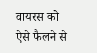वायरस को ऐसे फैलने से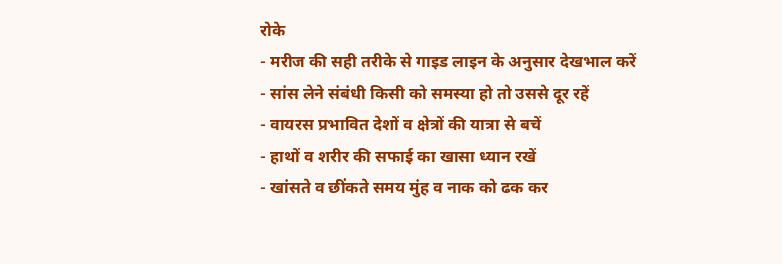रोके
- मरीज की सही तरीके से गाइड लाइन के अनुसार देखभाल करें
- सांस लेने संबंधी किसी को समस्या हो तो उससे दूर रहें
- वायरस प्रभावित देशों व क्षेत्रों की यात्रा से बचें
- हाथों व शरीर की सफाई का खासा ध्यान रखें
- खांसते व छींकते समय मुंह व नाक को ढक कर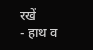रखें
- हाथ व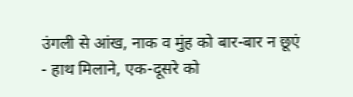उंगली से आंख, नाक व मुंह को बार-बार न छूएं
- हाथ मिलाने, एक-दूसरे को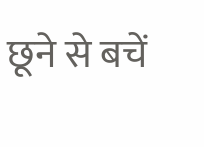छूने से बचें